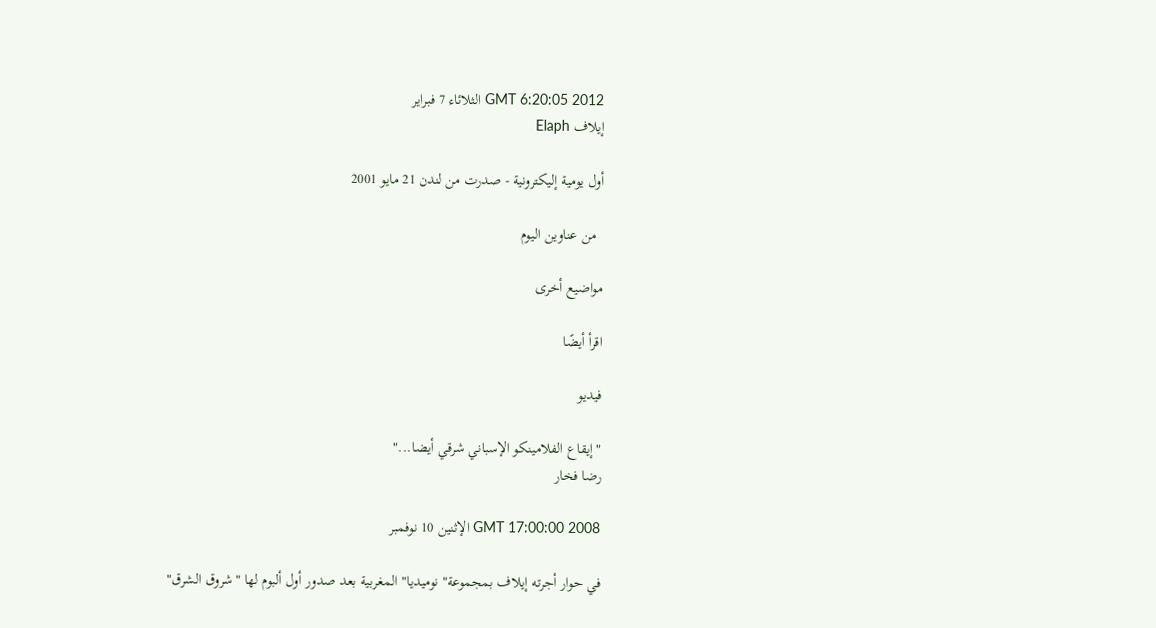GMT 6:20:05 2012 الثلائاء 7 فبراير
إيلاف Elaph

أول يومية إليكترونية - صدرت من لندن 21 مايو 2001

  من عناوين اليوم

مواضيع أخرى

اقرأ أيضًا

فيديو

"إيقاع الفلامينكو الإسباني شرقي أيضا..."
رضا فخار

GMT 17:00:00 2008 الإثنين 10 نوفمبر

في حوار أجرته إيلاف بمجموعة" نوميديا" المغربية بعد صدور أول ألبوم لها "شروق الشرق"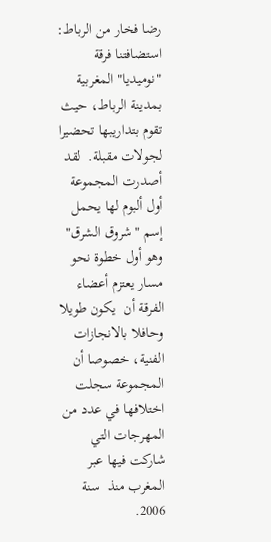رضا فخار من الرباط: استضافتنا فرقة  "نوميديا" المغربية بمدينة الرباط، حيث تقوم بتداريبها تحضيرا لجولات مقبلة.  لقد أصدرت المجموعة أول ألبوم لها يحمل إسم "شروق الشرق"  وهو أول خطوة نحو مسار يعتزم أعضاء الفرقة أن  يكون طويلا وحافلا بالانجازات الفنية، خصوصا أن المجموعة سجلت اختلافها في عدد من المهرجات التي شاركت فيها عبر المغرب منذ  سنة 2006.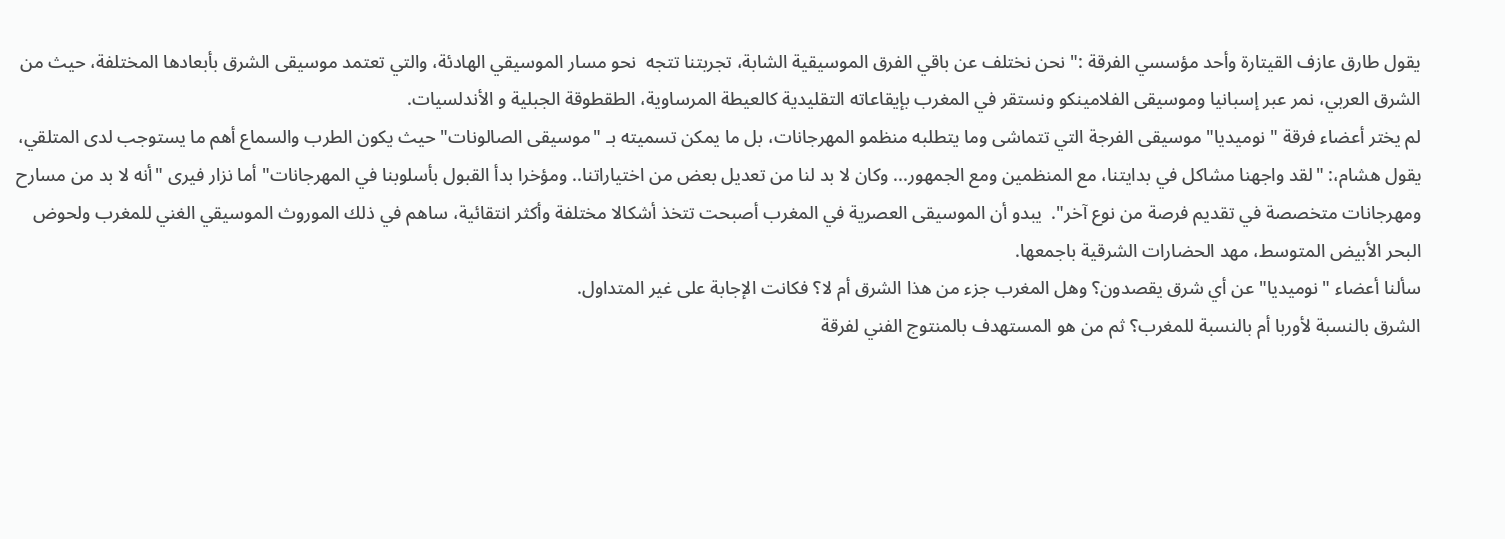يقول طارق عازف القيتارة وأحد مؤسسي الفرقة :" نحن نختلف عن باقي الفرق الموسيقية الشابة، تجربتنا تتجه  نحو مسار الموسيقي الهادئة، والتي تعتمد موسيقى الشرق بأبعادها المختلفة، حيث من الشرق العربي، نمر عبر إسبانيا وموسيقى الفلامينكو ونستقر في المغرب بإيقاعاته التقليدية كالعيطة المرساوية، الطقطوقة الجبلية و الأندلسيات.
لم يختر أعضاء فرقة " نوميديا" موسيقى الفرجة التي تتماشى وما يتطلبه منظمو المهرجانات، بل ما يمكن تسميته بـ "موسيقى الصالونات" حيث يكون الطرب والسماع أهم ما يستوجب لدى المتلقي، يقول هشام،: "لقد واجهنا مشاكل في بدايتنا، مع المنظمين ومع الجمهور... وكان لا بد لنا من تعديل بعض من اختياراتنا.. ومؤخرا بدأ القبول بأسلوبنا في المهرجانات" أما نزار فيرى "أنه لا بد من مسارح ومهرجانات متخصصة في تقديم فرصة من نوع آخر".  يبدو أن الموسيقى العصرية في المغرب أصبحت تتخذ أشكالا مختلفة وأكثر انتقائية، ساهم في ذلك الموروث الموسيقي الغني للمغرب ولحوض البحر الأبيض المتوسط، مهد الحضارات الشرقية باجمعها.
سألنا أعضاء "نوميديا" عن أي شرق يقصدون؟ وهل المغرب جزء من هذا الشرق أم لا؟ فكانت الإجابة على غير المتداول.
الشرق بالنسبة لأوربا أم بالنسبة للمغرب؟ ثم من هو المستهدف بالمنتوج الفني لفرقة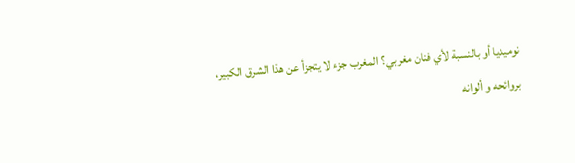نوميديا أو بالنسبة لأي فنان مغربي؟ المغرب جزء لا يتجزأ عن هذا الشرق الكبير، بروائحه و ألوانه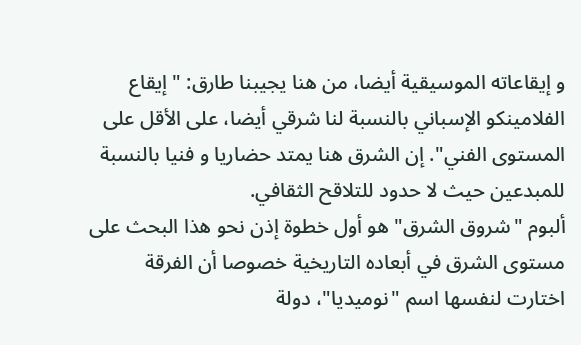و إيقاعاته الموسيقية أيضا، من هنا يجيبنا طارق: "إيقاع الفلامينكو الإسباني بالنسبة لنا شرقي أيضا، على الأقل على المستوى الفني". إن الشرق هنا يمتد حضاريا و فنيا بالنسبة للمبدعين حيث لا حدود للتلاقح الثقافي.
ألبوم "شروق الشرق" هو أول خطوة إذن نحو هذا البحث على مستوى الشرق في أبعاده التاريخية خصوصا أن الفرقة اختارت لنفسها اسم "نوميديا"، دولة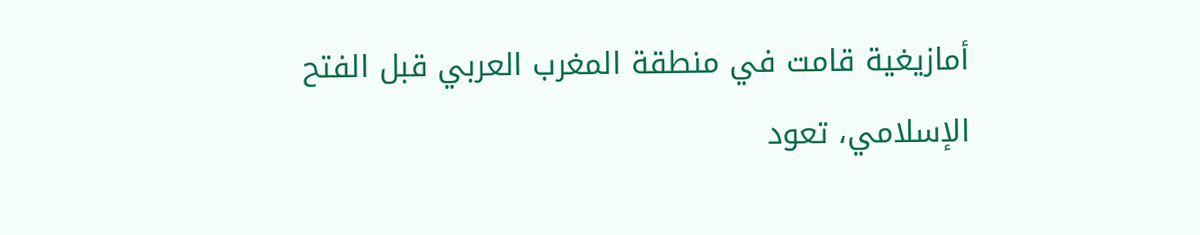أمازيغية قامت في منطقة المغرب العربي قبل الفتح الإسلامي، تعود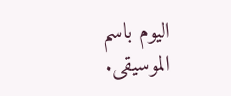اليوم باسم الموسيقى.